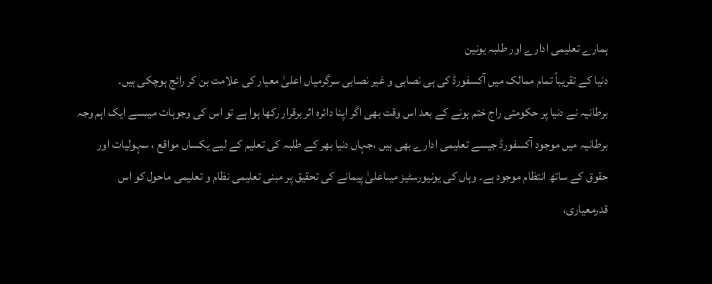ہمارے تعلیمی ادارے اور طلبہ یونین
دنیا کے تقریباً تمام ممالک میں آکسفورڈ کی ہی نصابی و غیر نصابی سرگرمیاں اعلیٰ معیار کی علامت بن کر رائج ہوچکی ہیں۔
برطانیہ نے دنیا پر حکومتی راج ختم ہونے کے بعد اس وقت بھی اگر اپنا دائرہ اثر برقرار رکھا ہوا ہے تو اس کی وجوہات میںسے ایک اہم وجہ برطانیہ میں موجود آکسفورڈ جیسے تعلیمی ادارے بھی ہیں ،جہاں دنیا بھر کے طلبہ کی تعلیم کے لیے یکساں مواقع ، سہولیات اور حقوق کے ساتھ انتظام موجود ہے۔ وہاں کی یونیورسٹیز میںاعلیٰ پیمانے کی تحقیق پر مبنی تعلیمی نظام و تعلیمی ماحول کو اس قدرمعیاری،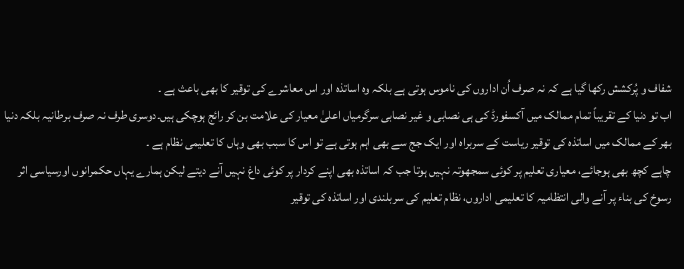شفاف و پُرکشش رکھا گیا ہے کہ نہ صرف اُن اداروں کی ناموس ہوتی ہے بلکہ وہ اساتذہ اور اس معاشرے کی توقیر کا بھی باعث ہے ۔
اب تو دنیا کے تقریباً تمام ممالک میں آکسفورڈ کی ہی نصابی و غیر نصابی سرگرمیاں اعلیٰ معیار کی علامت بن کر رائج ہوچکی ہیں۔دوسری طرف نہ صرف برطانیہ بلکہ دنیا بھر کے ممالک میں اساتذہ کی توقیر ریاست کے سربراہ اور ایک جج سے بھی اہم ہوتی ہے تو اس کا سبب بھی وہاں کا تعلیمی نظام ہے ۔
چاہے کچھ بھی ہوجائے، معیاری تعلیم پر کوئی سمجھوتہ نہیں ہوتا جب کہ اساتذہ بھی اپنے کردار پر کوئی داغ نہیں آنے دیتے لیکن ہمارے یہاں حکمرانوں اورسیاسی اثر رسوخ کی بناء پر آنے والی انتظامیہ کا تعلیمی اداروں، نظام تعلیم کی سربلندی اور اساتذہ کی توقیر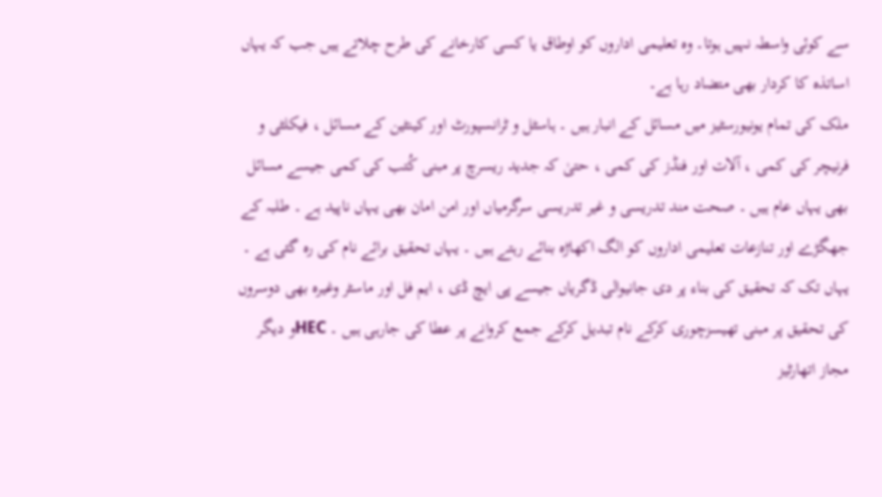سے کوئی واسطہ نہیں ہوتا۔ وہ تعلیمی اداروں کو اوطاق یا کسی کارخانے کی طرح چلاتے ہیں جب کہ یہاں اساتذہ کا کردار بھی متضاد رہا ہے۔
ملک کی تمام یونیورسٹیز میں مسائل کے انبار ہیں ۔ ہاسٹل و ٹرانسپورٹ اور کینٹین کے مسائل ، فیکلٹی و فرنیچر کی کمی ، آلات اور فنڈز کی کمی ، حتیٰ کہ جدید ریسرچ پر مبنی کُتب کی کمی جیسے مسائل بھی یہاں عام ہیں ۔ صحت مند تدریسی و غیر تدریسی سرگرمیاں اور امن امان بھی یہاں ناپید ہے ۔ طلبہ کے جھگڑے اور تنازعات تعلیمی اداروں کو الگ اکھاڑہ بنائے رہتے ہیں ۔ یہاں تحقیق برائے نام کی رہ گئی ہے ۔
یہاں تک کہ تحقیق کی بناء پر دی جانیوالی ڈگریاں جیسے پی ایچ ڈی ، ایم فل اور ماسٹر وغیرہ بھی دوسروں کی تحقیق پر مبنی تھیسزچوری کرکے نام تبدیل کرکے جمع کروانے پر عطا کی جارہی ہیں ۔ HECو دیگر مجاز اتھارٹیز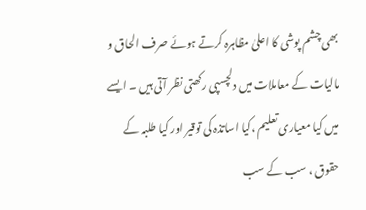بھی چشم پوشی کا اعلیٰ مظاہرہ کرتے ہوئے صرف الحاق و مالیات کے معاملات میں دلچسپی رکھتی نظر آتی ہیں ۔ ایسے میں کیا معیاری تعلیم ،کیا اساتذہ کی توقیر اور کیا طلبہ کے حقوق ، سب کے سب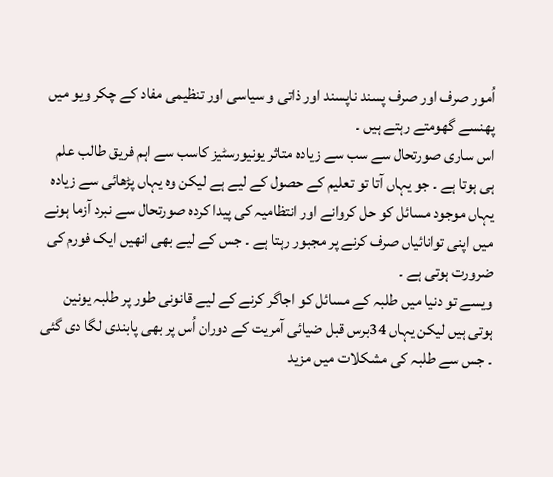اُمور صرف اور صرف پسند ناپسند اور ذاتی و سیاسی اور تنظیمی مفاد کے چکر ویو میں پھنسے گھومتے رہتے ہیں ۔
اس ساری صورتحال سے سب سے زیادہ متاثر یونیورسٹیز کاسب سے اہم فریق طالب علم ہی ہوتا ہے ۔ جو یہاں آتا تو تعلیم کے حصول کے لیے ہے لیکن وہ یہاں پڑھائی سے زیادہ یہاں موجود مسائل کو حل کروانے اور انتظامیہ کی پیدا کردہ صورتحال سے نبرد آزما ہونے میں اپنی توانائیاں صرف کرنے پر مجبور رہتا ہے ۔ جس کے لیے بھی انھیں ایک فورم کی ضرورت ہوتی ہے ۔
ویسے تو دنیا میں طلبہ کے مسائل کو اجاگر کرنے کے لیے قانونی طور پر طلبہ یونین ہوتی ہیں لیکن یہاں 34برس قبل ضیائی آمریت کے دوران اُس پر بھی پابندی لگا دی گئی ۔ جس سے طلبہ کی مشکلات میں مزید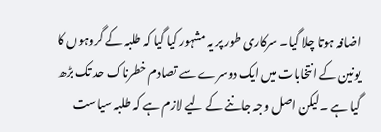اضافہ ہوتا چلا گیا۔ سرکاری طور پر یہ مشہور کیا گیا کہ طلبہ کے گروہوں کا یونین کے انتخابات میں ایک دوسرے سے تصادم خطرناک حد تک بڑھ گیا ہے ۔لیکن اصل وجہ جاننے کے لیے لازم ہے کہ طلبہ سیاست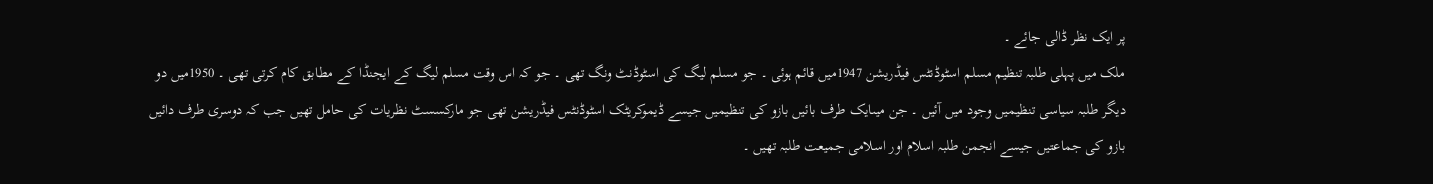پر ایک نظر ڈالی جائے ۔
ملک میں پہلی طلبہ تنظیم مسلم اسٹوڈنٹس فیڈریشن 1947میں قائم ہوئی ۔ جو مسلم لیگ کی اسٹوڈنٹ ونگ تھی ۔ جو کہ اس وقت مسلم لیگ کے ایجنڈا کے مطابق کام کرتی تھی ۔ 1950میں دو دیگر طلبہ سیاسی تنظیمیں وجود میں آئیں ۔ جن میںایک طرف بائیں بازو کی تنظیمیں جیسے ڈیموکریٹک اسٹوڈنٹس فیڈریشن تھی جو مارکسسٹ نظریات کی حامل تھیں جب کہ دوسری طرف دائیں بازو کی جماعتیں جیسے انجمن طلبہ اسلام اور اسلامی جمیعت طلبہ تھیں ۔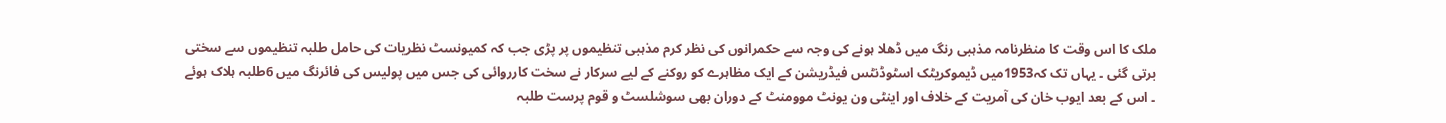ملک کا اس وقت کا منظرنامہ مذہبی رنگ میں ڈھلا ہونے کی وجہ سے حکمرانوں کی نظر کرم مذہبی تنظیموں پر پڑی جب کہ کمیونسٹ نظریات کی حامل طلبہ تنظیموں سے سختی برتی گئی ۔ یہاں تک کہ1953میں ڈیموکریٹک اسٹوڈنٹس فیڈریشن کے ایک مظاہرے کو روکنے کے لیے سرکار نے سخت کارروائی کی جس میں پولیس کی فائرنگ میں 6طلبہ ہلاک ہوئے ۔ اس کے بعد ایوب خان کی آمریت کے خلاف اور اینٹی ون یونٹ موومنٹ کے دوران بھی سوشلسٹ و قوم پرست طلبہ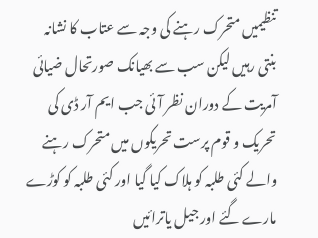تنظیمیں متحرک رہنے کی وجہ سے عتاب کا نشانہ بنتی رہیں لیکن سب سے بھیانک صورتحال ضیائی آمریت کے دوران نظر آئی جب ایم آر ڈی کی تحریک و قوم پرست تحریکوں میں متحرک رہنے والے کئی طلبہ کو ہلاک کیا گیا اور کئی طلبہ کو کوڑے مارے گئے اور جیل یاترائیں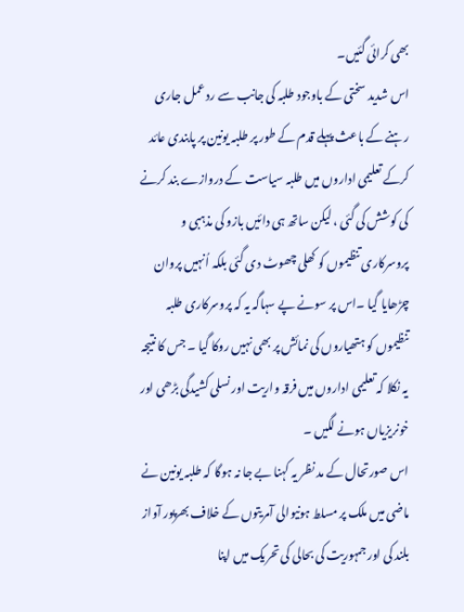بھی کرائی گئیں۔
اس شدید سختی کے باوجود طلبہ کی جانب سے رد عمل جاری رہنے کے باعث پہلے قدم کے طور پر طلبہ یونین پر پابندی عائد کرکے تعلیمی اداروں میں طلبہ سیاست کے دروازے بند کرنے کی کوشش کی گئی ، لیکن ساتھ ہی دائیں بازو کی مذہبی و پروسرکاری تنظیموں کو کھلی چھوٹ دی گئی بلکہ اُنہیں پروان چڑھایا گیا ۔اس پر سونے پے سہاگہ یہ کہ پروسرکاری طلبہ تنظیموں کو ہتھیاروں کی نمائش پر بھی نہیں روکا گیا ۔ جس کا نتیجہ یہ نکلا کہ تعلیمی اداروں میں فرقہ واریت اور نسلی کشیدگی بڑھی اور خونریزیاں ہونے لگیں ۔
اس صورتحال کے مد نظر یہ کہنا بے جا نہ ہوگا کہ طلبہ یونین نے ماضی میں ملک پر مسلط ہونیوالی آمریتوں کے خلاف بھرپور آواز بلند کی اور جمہوریت کی بحالی کی تحریک میں اپنا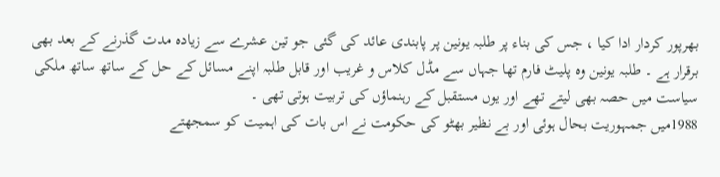بھرپور کردار ادا کیا ، جس کی بناء پر طلبہ یونین پر پابندی عائد کی گئی جو تین عشرے سے زیادہ مدت گذرنے کے بعد بھی برقرار ہے ۔ طلبہ یونین وہ پلیٹ فارم تھا جہاں سے مڈل کلاس و غریب اور قابل طلبہ اپنے مسائل کے حل کے ساتھ ساتھ ملکی سیاست میں حصہ بھی لیتے تھے اور یوں مستقبل کے رہنماؤں کی تربیت ہوتی تھی ۔
1988میں جمہوریت بحال ہوئی اور بے نظیر بھٹو کی حکومت نے اس بات کی اہمیت کو سمجھتے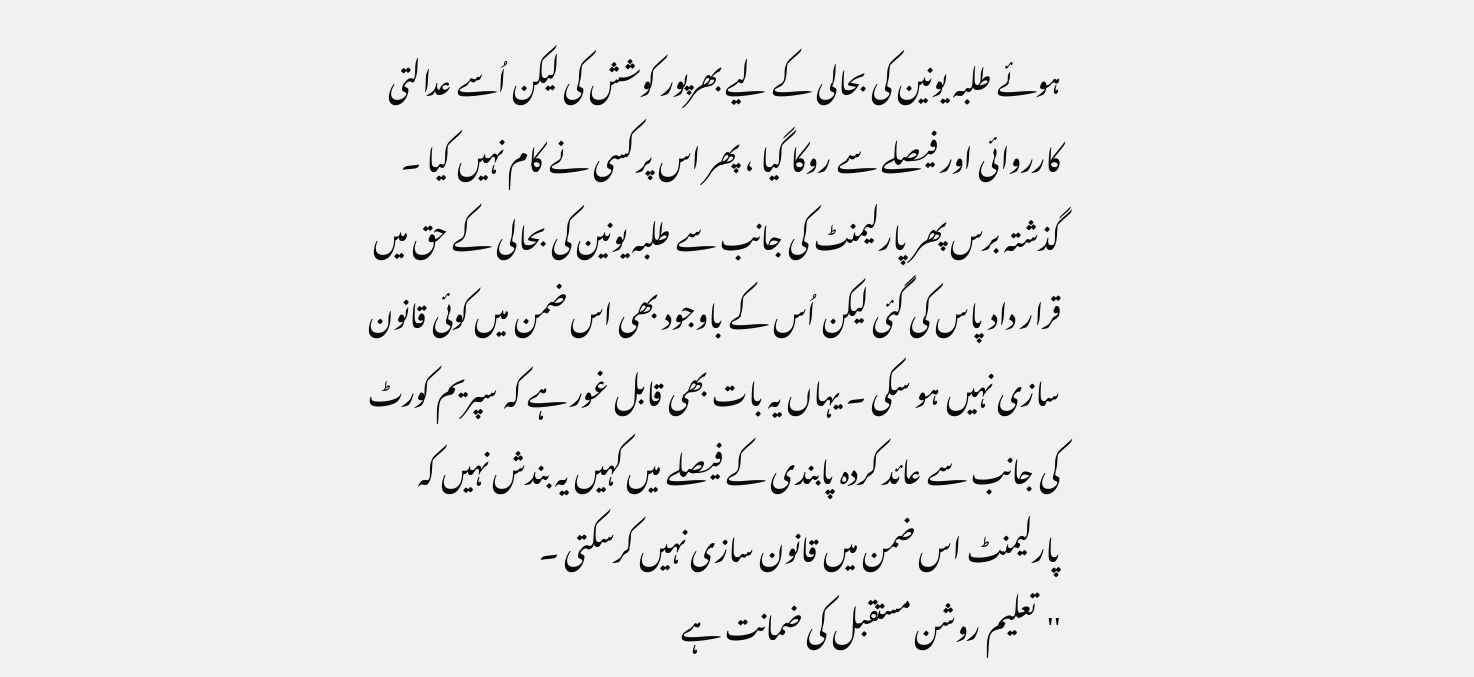ہوئے طلبہ یونین کی بحالی کے لیے بھرپور کوشش کی لیکن اُسے عدالتی کارروائی اور فیصلے سے روکا گیا ، پھر اس پر کسی نے کام نہیں کیا ۔ گذشتہ برس پھر پارلیمنٹ کی جانب سے طلبہ یونین کی بحالی کے حق میں قرار داد پاس کی گئی لیکن اُس کے باوجود بھی اس ضمن میں کوئی قانون سازی نہیں ہو سکی ۔ یہاں یہ بات بھی قابل غور ہے کہ سپریم کورٹ کی جانب سے عائد کردہ پابندی کے فیصلے میں کہیں یہ بندش نہیں کہ پارلیمنٹ اس ضمن میں قانون سازی نہیں کرسکتی ۔
''تعلیم روشن مستقبل کی ضمانت ہے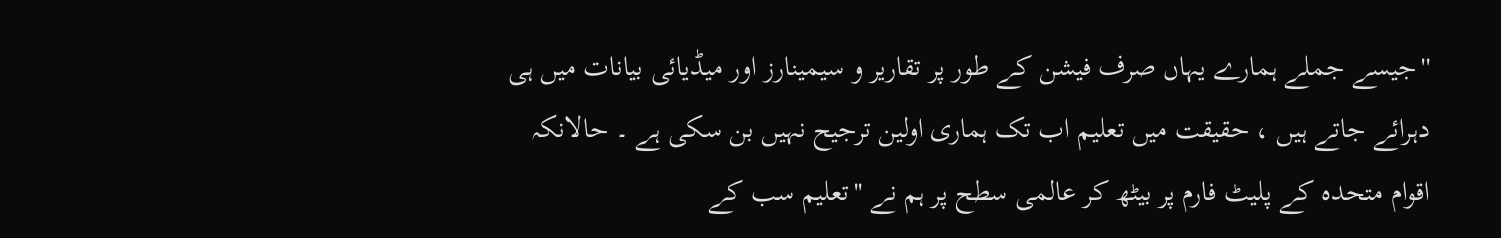''جیسے جملے ہمارے یہاں صرف فیشن کے طور پر تقاریر و سیمینارز اور میڈیائی بیانات میں ہی دہرائے جاتے ہیں ، حقیقت میں تعلیم اب تک ہماری اولین ترجیح نہیں بن سکی ہے ۔ حالانکہ اقوام متحدہ کے پلیٹ فارم پر بیٹھ کر عالمی سطح پر ہم نے ''تعلیم سب کے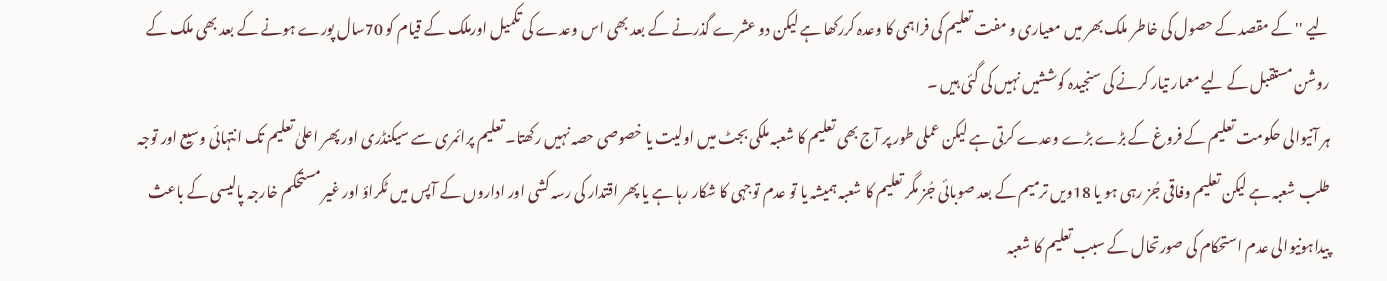لیے '' کے مقصد کے حصول کی خاطر ملک بھر میں معیاری و مفت تعلیم کی فراہمی کا وعدہ کررکھا ہے لیکن دو عشرے گذرنے کے بعد بھی اس وعدے کی تکمیل اورملک کے قیام کو 70سال پورے ہونے کے بعد بھی ملک کے روشن مستقبل کے لیے معمار تیار کرنے کی سنجیدہ کوششیں نہیں کی گئی ہیں ۔
ہر آنیوالی حکومت تعلیم کے فروغ کے بڑے بڑے وعدے کرتی ہے لیکن عملی طور پر آج بھی تعلیم کا شعبہ ملکی بجٹ میں اولیت یا خصوصی حصہ نہیں رکھتا۔ تعلیم پرائمری سے سیکنڈری اور پھر اعلیٰ تعلیم تک انتہائی وسیع اور توجہ طلب شعبہ ہے لیکن تعلیم وفاقی جُز رہی ہو یا 18ویں ترمیم کے بعد صوبائی جُز مگر تعلیم کا شعبہ ہمیشہ یا تو عدم توجہی کا شکار رہا ہے یا پھر اقتدار کی رسہ کشی اور اداروں کے آپس میں ٹکراؤ اور غیر مستحکم خارجہ پالیسی کے باعث پیداہونیوالی عدم استحکام کی صورتحال کے سبب تعلیم کا شعبہ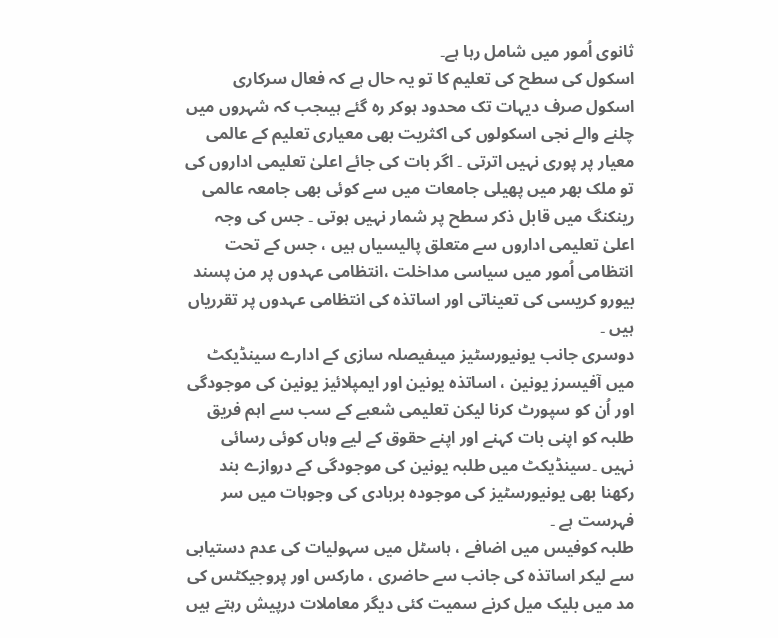ثانوی اُمور میں شامل رہا ہے۔
اسکول کی سطح کی تعلیم کا تو یہ حال ہے کہ فعال سرکاری اسکول صرف دیہات تک محدود ہوکر رہ گئے ہیںجب کہ شہروں میں چلنے والے نجی اسکولوں کی اکثریت بھی معیاری تعلیم کے عالمی معیار پر پوری نہیں اترتی ۔ اگر بات کی جائے اعلیٰ تعلیمی اداروں کی تو ملک بھر میں پھیلی جامعات میں سے کوئی بھی جامعہ عالمی رینکنگ میں قابل ذکر سطح پر شمار نہیں ہوتی ۔ جس کی وجہ اعلیٰ تعلیمی اداروں سے متعلق پالیسیاں ہیں ، جس کے تحت انتظامی اُمور میں سیاسی مداخلت ،انتظامی عہدوں پر من پسند بیورو کریسی کی تعیناتی اور اساتذہ کی انتظامی عہدوں پر تقرریاں ہیں ۔
دوسری جانب یونیورسٹیز میںفیصلہ سازی کے ادارے سینڈیکٹ میں آفیسرز یونین ، اساتذہ یونین اور ایمپلائیز یونین کی موجودگی اور اُن کو سپورٹ کرنا لیکن تعلیمی شعبے کے سب سے اہم فریق طلبہ کو اپنی بات کہنے اور اپنے حقوق کے لیے وہاں کوئی رسائی نہیں ۔سینڈیکٹ میں طلبہ یونین کی موجودگی کے دروازے بند رکھنا بھی یونیورسٹیز کی موجودہ بربادی کی وجوہات میں سر فہرست ہے ۔
طلبہ کوفیس میں اضافے ، ہاسٹل میں سہولیات کی عدم دستیابی سے لیکر اساتذہ کی جانب سے حاضری ، مارکس اور پروجیکٹس کی مد میں بلیک میل کرنے سمیت کئی دیگر معاملات درپیش رہتے ہیں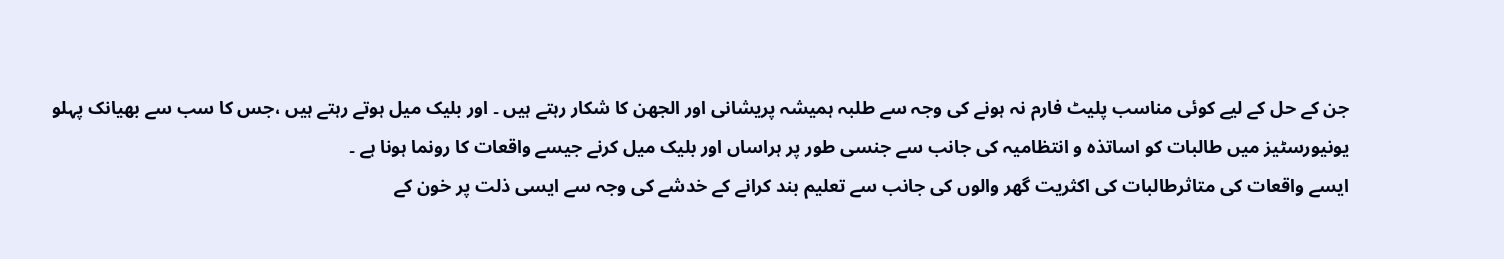جن کے حل کے لیے کوئی مناسب پلیٹ فارم نہ ہونے کی وجہ سے طلبہ ہمیشہ پریشانی اور الجھن کا شکار رہتے ہیں ۔ اور بلیک میل ہوتے رہتے ہیں ،جس کا سب سے بھیانک پہلو یونیورسٹیز میں طالبات کو اساتذہ و انتظامیہ کی جانب سے جنسی طور پر ہراساں اور بلیک میل کرنے جیسے واقعات کا رونما ہونا ہے ۔
ایسے واقعات کی متاثرطالبات کی اکثریت گھر والوں کی جانب سے تعلیم بند کرانے کے خدشے کی وجہ سے ایسی ذلت پر خون کے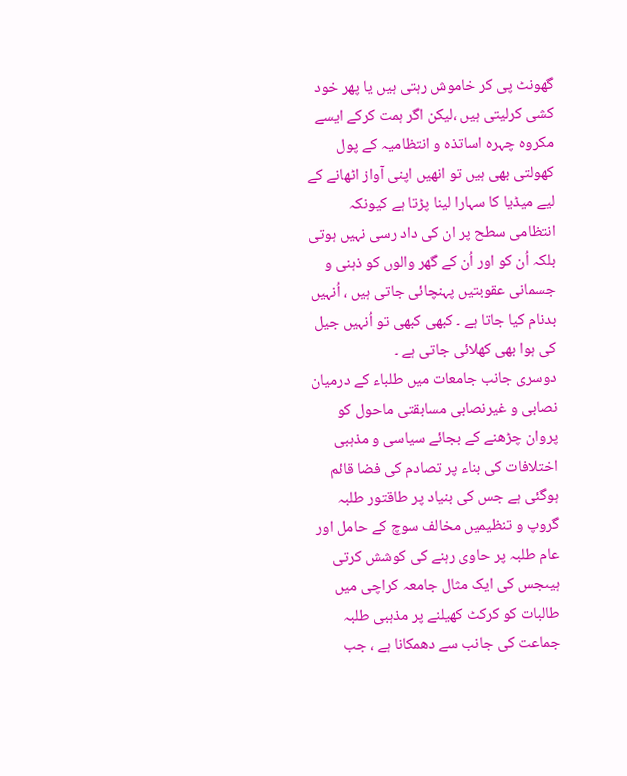گھونٹ پی کر خاموش رہتی ہیں یا پھر خود کشی کرلیتی ہیں ،لیکن اگر ہمت کرکے ایسے مکروہ چہرہ اساتذہ و انتظامیہ کے پول کھولتی بھی ہیں تو انھیں اپنی آواز اٹھانے کے لیے میڈیا کا سہارا لینا پڑتا ہے کیونکہ انتظامی سطح پر ان کی داد رسی نہیں ہوتی بلکہ اُن کو اور اُن کے گھر والوں کو ذہنی و جسمانی عقوبتیں پہنچائی جاتی ہیں ، اُنہیں بدنام کیا جاتا ہے ۔ کبھی کبھی تو اُنہیں جیل کی ہوا بھی کھلائی جاتی ہے ۔
دوسری جانب جامعات میں طلباء کے درمیان نصابی و غیرنصابی مسابقتی ماحول کو پروان چڑھنے کے بجائے سیاسی و مذہبی اختلافات کی بناء پر تصادم کی فضا قائم ہوگئی ہے جس کی بنیاد پر طاقتور طلبہ گروپ و تنظیمیں مخالف سوچ کے حامل اور عام طلبہ پر حاوی رہنے کی کوشش کرتی ہیںجس کی ایک مثال جامعہ کراچی میں طالبات کو کرکٹ کھیلنے پر مذہبی طلبہ جماعت کی جانب سے دھمکانا ہے ، جب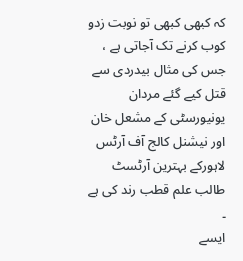کہ کبھی کبھی تو نوبت زدو کوب کرنے تک آجاتی ہے ، جس کی مثال بیدردی سے قتل کیے گئے مردان یونیورسٹی کے مشعل خان اور نیشنل کالج آف آرٹس لاہورکے بہترین آرٹسٹ طالب علم قطب رند کی ہے ۔
ایسے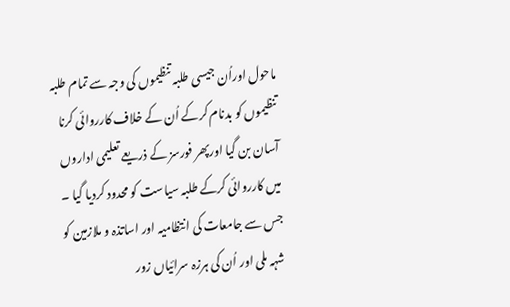ماحول اوراُن جیسی طلبہ تنظیموں کی وجہ سے تمام طلبہ تنظیموں کو بدنام کرکے اُن کے خلاف کارروائی کرنا آسان بن گیا اورپھر فورسز کے ذریعے تعلیمی اداروں میں کارروائی کرکے طلبہ سیاست کو محدود کردیا گیا ۔ جس سے جامعات کی انتظامیہ اور اساتذہ و ملازمین کو شہہ ملی اور اُن کی ہرزہ سرائیاں زور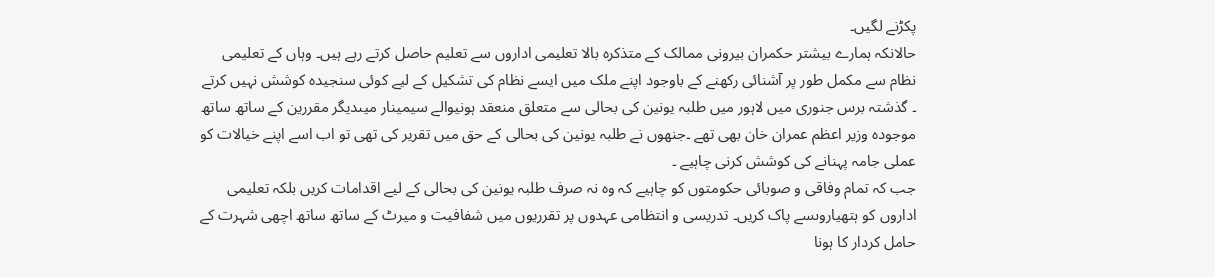پکڑنے لگیں۔
حالانکہ ہمارے بیشتر حکمران بیرونی ممالک کے متذکرہ بالا تعلیمی اداروں سے تعلیم حاصل کرتے رہے ہیں۔ وہاں کے تعلیمی نظام سے مکمل طور پر آشنائی رکھنے کے باوجود اپنے ملک میں ایسے نظام کی تشکیل کے لیے کوئی سنجیدہ کوشش نہیں کرتے ۔ گذشتہ برس جنوری میں لاہور میں طلبہ یونین کی بحالی سے متعلق منعقد ہونیوالے سیمینار میںدیگر مقررین کے ساتھ ساتھ موجودہ وزیر اعظم عمران خان بھی تھے ۔جنھوں نے طلبہ یونین کی بحالی کے حق میں تقریر کی تھی تو اب اسے اپنے خیالات کو عملی جامہ پہنانے کی کوشش کرنی چاہیے ۔
جب کہ تمام وفاقی و صوبائی حکومتوں کو چاہیے کہ وہ نہ صرف طلبہ یونین کی بحالی کے لیے اقدامات کریں بلکہ تعلیمی اداروں کو ہتھیاروںسے پاک کریں۔ تدریسی و انتظامی عہدوں پر تقرریوں میں شفافیت و میرٹ کے ساتھ ساتھ اچھی شہرت کے حامل کردار کا ہونا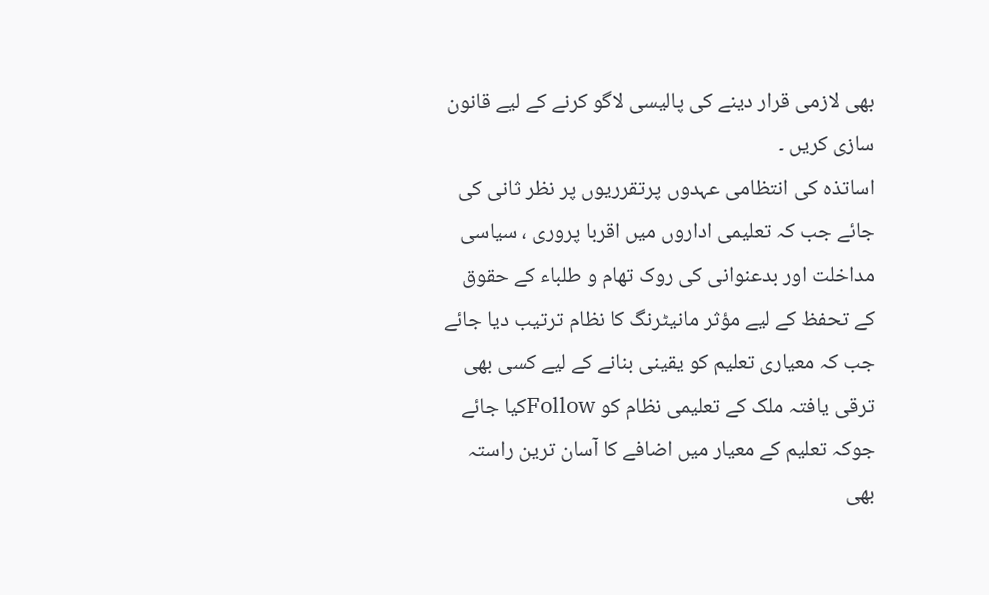بھی لازمی قرار دینے کی پالیسی لاگو کرنے کے لیے قانون سازی کریں ۔
اساتذہ کی انتظامی عہدوں پرتقرریوں پر نظر ثانی کی جائے جب کہ تعلیمی اداروں میں اقربا پروری ، سیاسی مداخلت اور بدعنوانی کی روک تھام و طلباء کے حقوق کے تحفظ کے لیے مؤثر مانیٹرنگ کا نظام ترتیب دیا جائے جب کہ معیاری تعلیم کو یقینی بنانے کے لیے کسی بھی ترقی یافتہ ملک کے تعلیمی نظام کو Followکیا جائے جوکہ تعلیم کے معیار میں اضافے کا آسان ترین راستہ بھی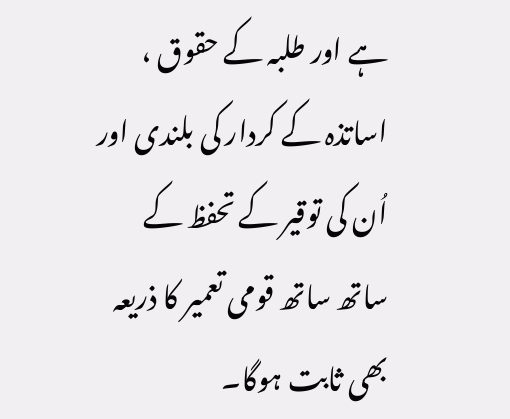ہے اور طلبہ کے حقوق ، اساتذہ کے کردار کی بلندی اور اُن کی توقیر کے تحفظ کے ساتھ ساتھ قومی تعمیر کا ذریعہ بھی ثابت ہوگا۔